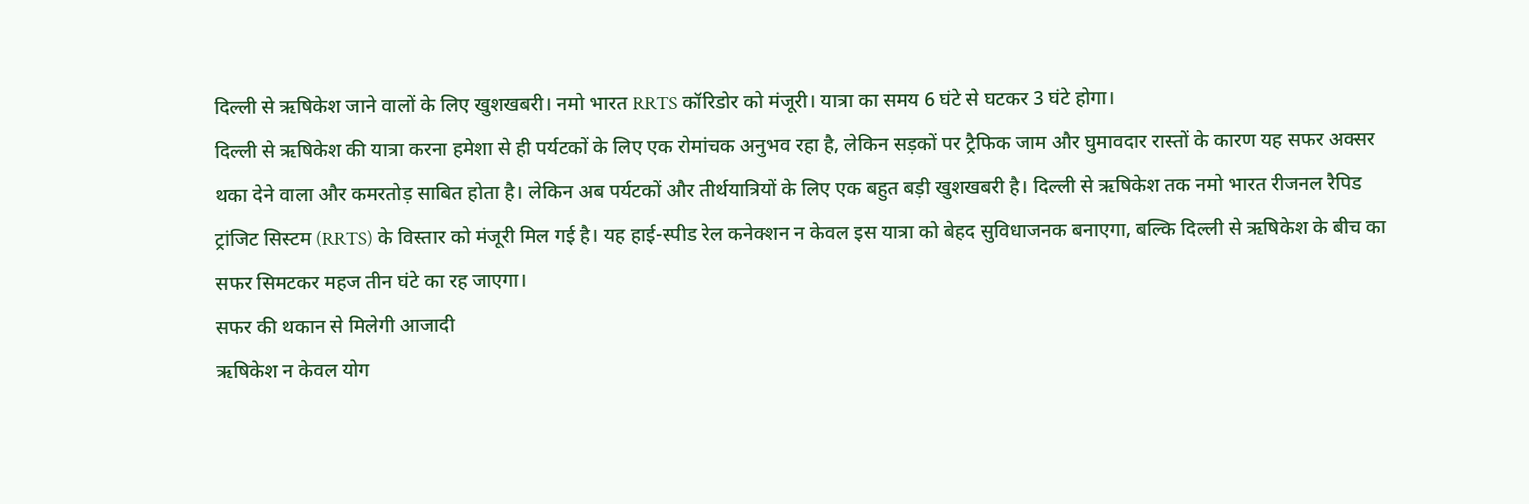दिल्ली से ऋषिकेश जाने वालों के लिए खुशखबरी। नमो भारत RRTS कॉरिडोर को मंजूरी। यात्रा का समय 6 घंटे से घटकर 3 घंटे होगा।
दिल्ली से ऋषिकेश की यात्रा करना हमेशा से ही पर्यटकों के लिए एक रोमांचक अनुभव रहा है, लेकिन सड़कों पर ट्रैफिक जाम और घुमावदार रास्तों के कारण यह सफर अक्सर थका देने वाला और कमरतोड़ साबित होता है। लेकिन अब पर्यटकों और तीर्थयात्रियों के लिए एक बहुत बड़ी खुशखबरी है। दिल्ली से ऋषिकेश तक नमो भारत रीजनल रैपिड ट्रांजिट सिस्टम (RRTS) के विस्तार को मंजूरी मिल गई है। यह हाई-स्पीड रेल कनेक्शन न केवल इस यात्रा को बेहद सुविधाजनक बनाएगा, बल्कि दिल्ली से ऋषिकेश के बीच का सफर सिमटकर महज तीन घंटे का रह जाएगा।
सफर की थकान से मिलेगी आजादी
ऋषिकेश न केवल योग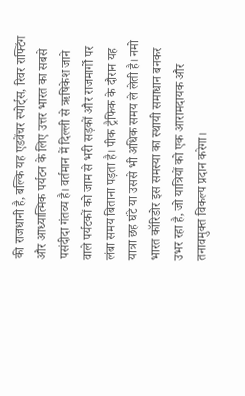की राजधानी है, बल्कि यह एडवेंचर स्पोर्ट्स, रिवर राफ्टिंग और आध्यात्मिक पर्यटन के लिए उत्तर भारत का सबसे पसंदीदा गंतव्य है। वर्तमान में दिल्ली से ऋषिकेश जाने वाले पर्यटकों को जाम से भरी सड़कों और राजमार्गों पर लंबा समय बिताना पड़ता है। पीक ट्रैफिक के दौरान यह यात्रा छह घंटे या उससे भी अधिक समय ले लेती है। नमो भारत कॉरिडोर इस समस्या का स्थायी समाधान बनकर उभर रहा है, जो यात्रियों को एक आरामदायक और तनावमुक्त विकल्प प्रदान करेगा।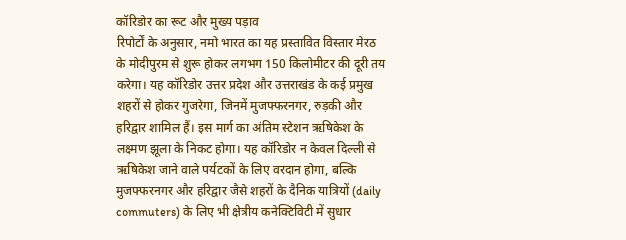कॉरिडोर का रूट और मुख्य पड़ाव
रिपोर्टों के अनुसार, नमो भारत का यह प्रस्तावित विस्तार मेरठ के मोदीपुरम से शुरू होकर लगभग 150 किलोमीटर की दूरी तय करेगा। यह कॉरिडोर उत्तर प्रदेश और उत्तराखंड के कई प्रमुख शहरों से होकर गुजरेगा, जिनमें मुजफ्फरनगर, रुड़की और हरिद्वार शामिल हैं। इस मार्ग का अंतिम स्टेशन ऋषिकेश के लक्ष्मण झूला के निकट होगा। यह कॉरिडोर न केवल दिल्ली से ऋषिकेश जाने वाले पर्यटकों के लिए वरदान होगा, बल्कि मुजफ्फरनगर और हरिद्वार जैसे शहरों के दैनिक यात्रियों (daily commuters) के लिए भी क्षेत्रीय कनेक्टिविटी में सुधार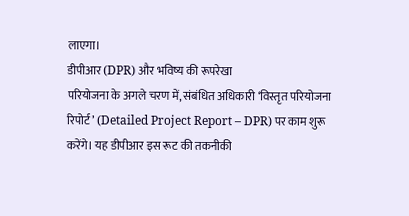लाएगा।
डीपीआर (DPR) और भविष्य की रूपरेखा
परियोजना के अगले चरण में, संबंधित अधिकारी ‘विस्तृत परियोजना रिपोर्ट’ (Detailed Project Report – DPR) पर काम शुरू करेंगे। यह डीपीआर इस रूट की तकनीकी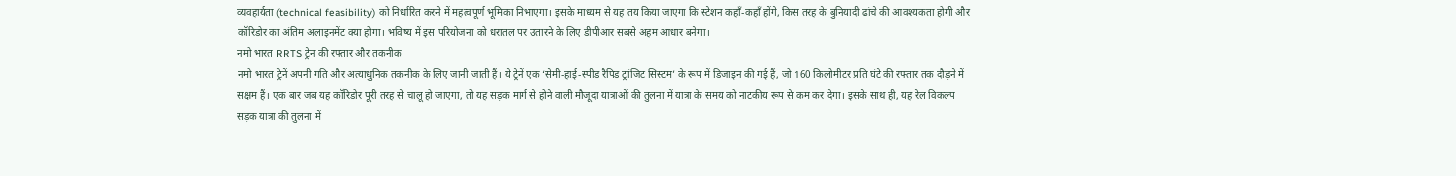व्यवहार्यता (technical feasibility) को निर्धारित करने में महत्वपूर्ण भूमिका निभाएगा। इसके माध्यम से यह तय किया जाएगा कि स्टेशन कहाँ-कहाँ होंगे, किस तरह के बुनियादी ढांचे की आवश्यकता होगी और कॉरिडोर का अंतिम अलाइनमेंट क्या होगा। भविष्य में इस परियोजना को धरातल पर उतारने के लिए डीपीआर सबसे अहम आधार बनेगा।
नमो भारत RRTS ट्रेन की रफ्तार और तकनीक
नमो भारत ट्रेनें अपनी गति और अत्याधुनिक तकनीक के लिए जानी जाती हैं। ये ट्रेनें एक ‘सेमी-हाई-स्पीड रैपिड ट्रांजिट सिस्टम’ के रूप में डिजाइन की गई हैं, जो 160 किलोमीटर प्रति घंटे की रफ्तार तक दौड़ने में सक्षम हैं। एक बार जब यह कॉरिडोर पूरी तरह से चालू हो जाएगा, तो यह सड़क मार्ग से होने वाली मौजूदा यात्राओं की तुलना में यात्रा के समय को नाटकीय रूप से कम कर देगा। इसके साथ ही, यह रेल विकल्प सड़क यात्रा की तुलना में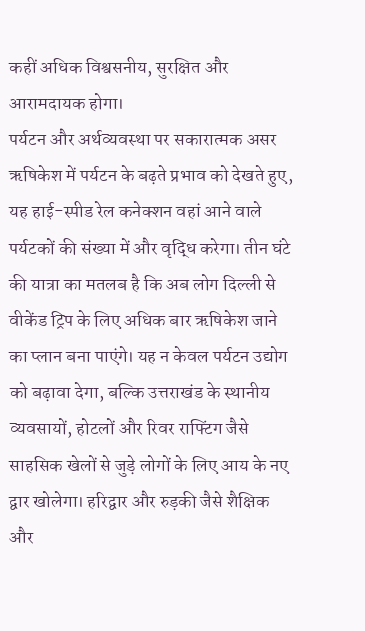कहीं अधिक विश्वसनीय, सुरक्षित और आरामदायक होगा।
पर्यटन और अर्थव्यवस्था पर सकारात्मक असर
ऋषिकेश में पर्यटन के बढ़ते प्रभाव को देखते हुए, यह हाई-स्पीड रेल कनेक्शन वहां आने वाले पर्यटकों की संख्या में और वृद्धि करेगा। तीन घंटे की यात्रा का मतलब है कि अब लोग दिल्ली से वीकेंड ट्रिप के लिए अधिक बार ऋषिकेश जाने का प्लान बना पाएंगे। यह न केवल पर्यटन उद्योग को बढ़ावा देगा, बल्कि उत्तराखंड के स्थानीय व्यवसायों, होटलों और रिवर राफ्टिंग जैसे साहसिक खेलों से जुड़े लोगों के लिए आय के नए द्वार खोलेगा। हरिद्वार और रुड़की जैसे शैक्षिक और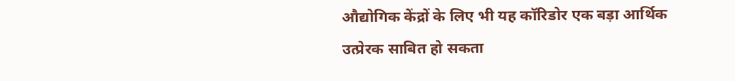औद्योगिक केंद्रों के लिए भी यह कॉरिडोर एक बड़ा आर्थिक उत्प्रेरक साबित हो सकता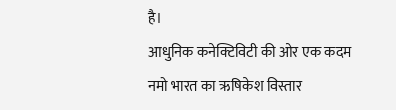है।
आधुनिक कनेक्टिविटी की ओर एक कदम
नमो भारत का ऋषिकेश विस्तार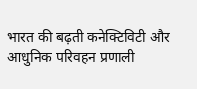भारत की बढ़ती कनेक्टिविटी और आधुनिक परिवहन प्रणाली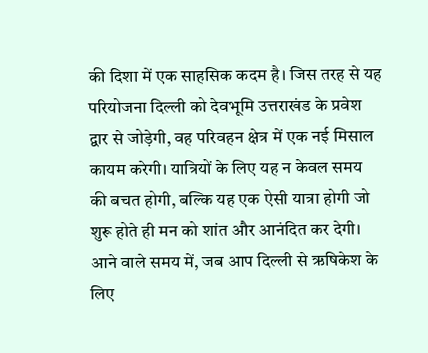की दिशा में एक साहसिक कदम है। जिस तरह से यह परियोजना दिल्ली को देवभूमि उत्तराखंड के प्रवेश द्वार से जोड़ेगी, वह परिवहन क्षेत्र में एक नई मिसाल कायम करेगी। यात्रियों के लिए यह न केवल समय की बचत होगी, बल्कि यह एक ऐसी यात्रा होगी जो शुरू होते ही मन को शांत और आनंदित कर देगी। आने वाले समय में, जब आप दिल्ली से ऋषिकेश के लिए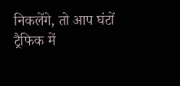निकलेंगे, तो आप घंटों ट्रैफिक में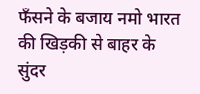फँसने के बजाय नमो भारत की खिड़की से बाहर के सुंदर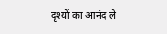दृश्यों का आनंद ले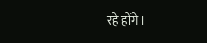रहे होंगे।